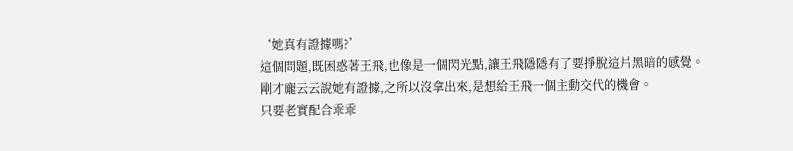‘她真有證據嗎?’
這個問題,既困惑著王飛,也像是一個閃光點,讓王飛隱隱有了要掙脫這片黑暗的感覺。
剛才龐云云說她有證據,之所以沒拿出來,是想給王飛一個主動交代的機會。
只要老實配合乖乖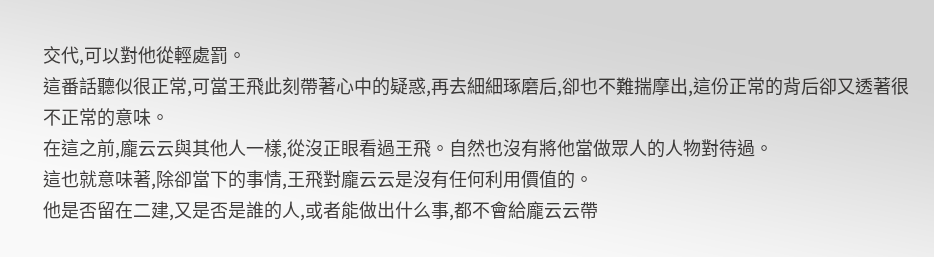交代,可以對他從輕處罰。
這番話聽似很正常,可當王飛此刻帶著心中的疑惑,再去細細琢磨后,卻也不難揣摩出,這份正常的背后卻又透著很不正常的意味。
在這之前,龐云云與其他人一樣,從沒正眼看過王飛。自然也沒有將他當做眾人的人物對待過。
這也就意味著,除卻當下的事情,王飛對龐云云是沒有任何利用價值的。
他是否留在二建,又是否是誰的人,或者能做出什么事,都不會給龐云云帶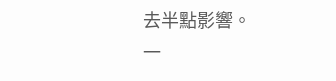去半點影響。
一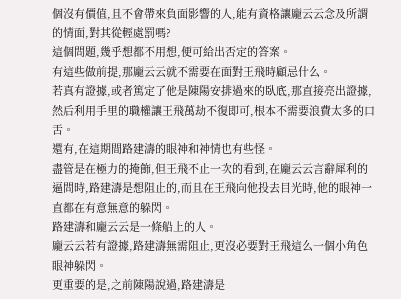個沒有價值,且不會帶來負面影響的人,能有資格讓龐云云念及所謂的情面,對其從輕處罰嗎?
這個問題,幾乎想都不用想,便可給出否定的答案。
有這些做前提,那龐云云就不需要在面對王飛時顧忌什么。
若真有證據,或者篤定了他是陳陽安排過來的臥底,那直接亮出證據,然后利用手里的職權讓王飛萬劫不復即可,根本不需要浪費太多的口舌。
還有,在這期間路建濤的眼神和神情也有些怪。
盡管是在極力的掩飾,但王飛不止一次的看到,在龐云云言辭犀利的逼問時,路建濤是想阻止的,而且在王飛向他投去目光時,他的眼神一直都在有意無意的躲閃。
路建濤和龐云云是一條船上的人。
龐云云若有證據,路建濤無需阻止,更沒必要對王飛這么一個小角色眼神躲閃。
更重要的是,之前陳陽說過,路建濤是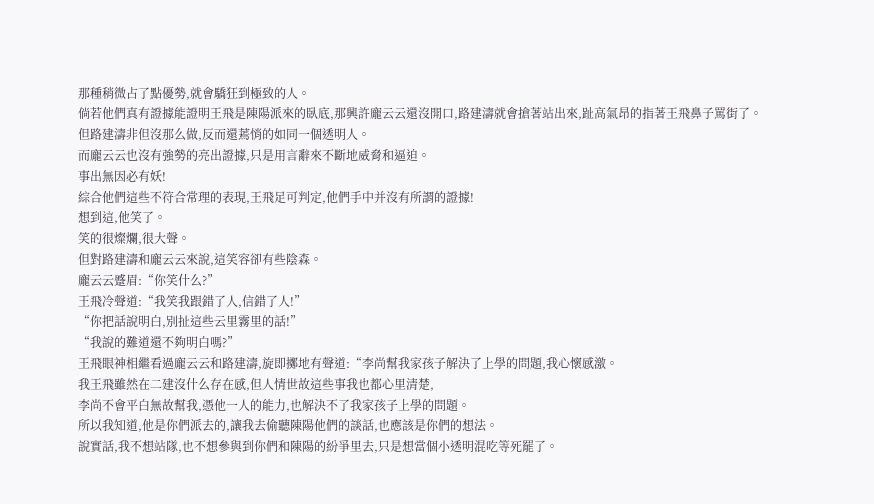那種稍微占了點優勢,就會驕狂到極致的人。
倘若他們真有證據能證明王飛是陳陽派來的臥底,那興許龐云云還沒開口,路建濤就會搶著站出來,趾高氣昂的指著王飛鼻子罵街了。
但路建濤非但沒那么做,反而還蔫悄的如同一個透明人。
而龐云云也沒有強勢的亮出證據,只是用言辭來不斷地威脅和逼迫。
事出無因必有妖!
綜合他們這些不符合常理的表現,王飛足可判定,他們手中并沒有所謂的證據!
想到這,他笑了。
笑的很燦爛,很大聲。
但對路建濤和龐云云來說,這笑容卻有些陰森。
龐云云蹙眉:“你笑什么?”
王飛冷聲道:“我笑我跟錯了人,信錯了人!”
“你把話說明白,別扯這些云里霧里的話!”
“我說的難道還不夠明白嗎?”
王飛眼神相繼看過龐云云和路建濤,旋即擲地有聲道:“李尚幫我家孩子解決了上學的問題,我心懷感激。
我王飛雖然在二建沒什么存在感,但人情世故這些事我也都心里清楚,
李尚不會平白無故幫我,憑他一人的能力,也解決不了我家孩子上學的問題。
所以我知道,他是你們派去的,讓我去偷聽陳陽他們的談話,也應該是你們的想法。
說實話,我不想站隊,也不想參與到你們和陳陽的紛爭里去,只是想當個小透明混吃等死罷了。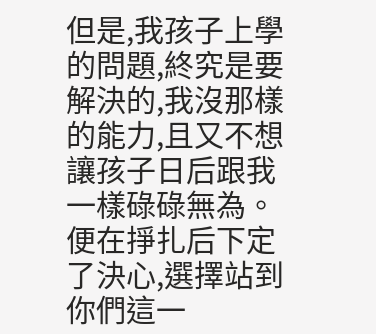但是,我孩子上學的問題,終究是要解決的,我沒那樣的能力,且又不想讓孩子日后跟我一樣碌碌無為。
便在掙扎后下定了決心,選擇站到你們這一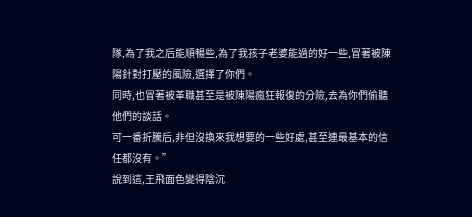隊,為了我之后能順暢些,為了我孩子老婆能過的好一些,冒著被陳陽針對打壓的風險,選擇了你們。
同時,也冒著被革職甚至是被陳陽瘋狂報復的分險,去為你們偷聽他們的談話。
可一番折騰后,非但沒換來我想要的一些好處,甚至連最基本的信任都沒有。”
說到這,王飛面色變得陰沉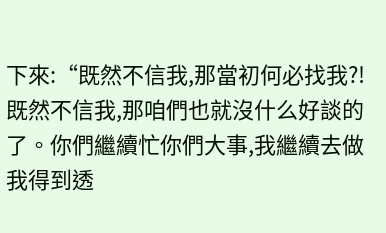下來:“既然不信我,那當初何必找我?!既然不信我,那咱們也就沒什么好談的了。你們繼續忙你們大事,我繼續去做我得到透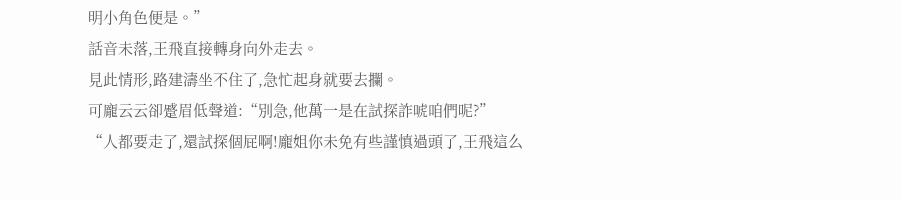明小角色便是。”
話音未落,王飛直接轉身向外走去。
見此情形,路建濤坐不住了,急忙起身就要去攔。
可龐云云卻蹙眉低聲道:“別急,他萬一是在試探詐唬咱們呢?”
“人都要走了,還試探個屁啊!龐姐你未免有些謹慎過頭了,王飛這么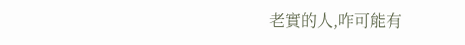老實的人,咋可能有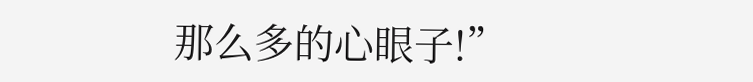那么多的心眼子!”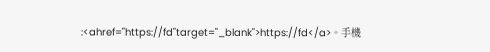:<ahref="https://fd"target="_blank">https://fd</a>。手機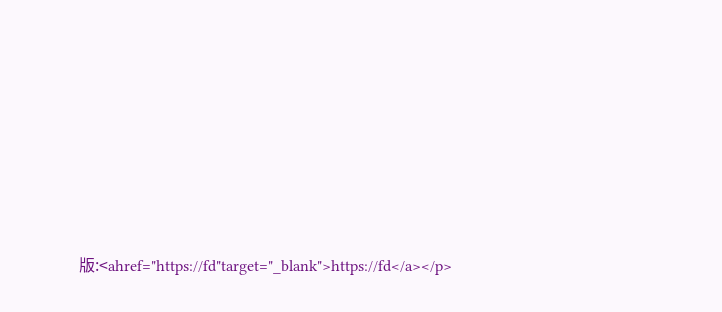版:<ahref="https://fd"target="_blank">https://fd</a></p>